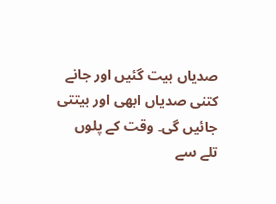صدیاں بیت گئیں اور جانے کتنی صدیاں ابھی اور بیتتی جائیں گی۔ وقت کے پلوں تلے سے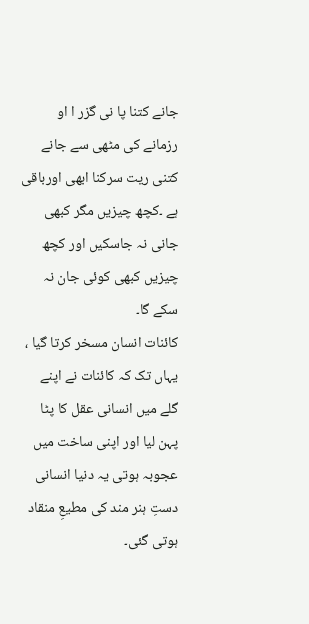جانے کتنا پا نی گزر ا او رزمانے کی مٹھی سے جانے کتنی ریت سرکنا ابھی اورباقی ہے ۔کچھ چیزیں مگر کبھی جانی نہ جاسکیں اور کچھ چیزیں کبھی کوئی جان نہ سکے گا۔
کائنات انسان مسخر کرتا گیا ، یہاں تک کہ کائنات نے اپنے گلے میں انسانی عقل کا پٹا پہن لیا اور اپنی ساخت میں عجوبہ ہوتی یہ دنیا انسانی دستِ ہنر مند کی مطیعِ منقاد ہوتی گئی۔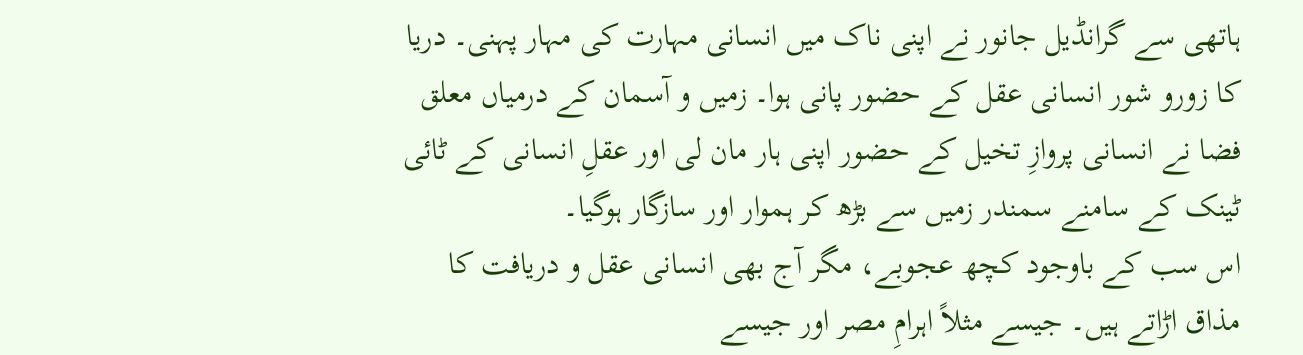ہاتھی سے گرانڈیل جانور نے اپنی ناک میں انسانی مہارت کی مہار پہنی۔ دریا کا زورو شور انسانی عقل کے حضور پانی ہوا۔ زمیں و آسمان کے درمیاں معلق فضا نے انسانی پروازِ تخیل کے حضور اپنی ہار مان لی اور عقلِ انسانی کے ٹائی ٹینک کے سامنے سمندر زمیں سے بڑھ کر ہموار اور سازگار ہوگیا۔
اس سب کے باوجود کچھ عجوبے، مگر آج بھی انسانی عقل و دریافت کا مذاق اڑاتے ہیں۔ جیسے مثلاً اہرامِ مصر اور جیسے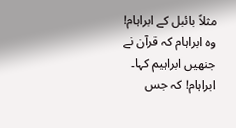مثلاً بائبل کے ابراہام! وہ ابراہام کہ قرآن نے جنھیں ابراہیم کہا۔ ابراہام! کہ جس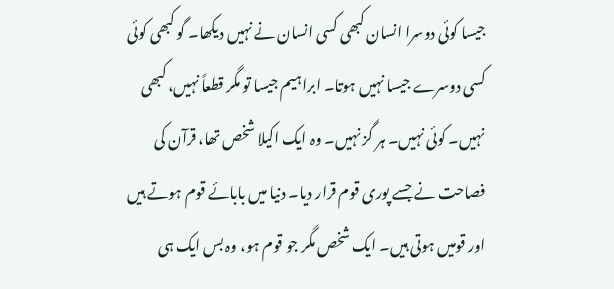جیسا کوئی دوسرا انسان کبھی کسی انسان نے نہیں دیکھا۔ گو کبھی کوئی کسی دوسرے جیسا نہیں ہوتا۔ ابراہیم جیسا تو مگر قطعاً نہیں، کبھی نہیں۔ کوئی نہیں۔ ہر گز نہیں۔ وہ ایک اکیلا شخص تھا، قرآن کی فصاحت نے جسے پوری قوم قرار دیا۔ دنیا میں بابائے قوم ہوتے ہیں اور قومیں ہوتی ہیں۔ ایک شخص مگر جو قوم ہو، وہ بس ایک ہی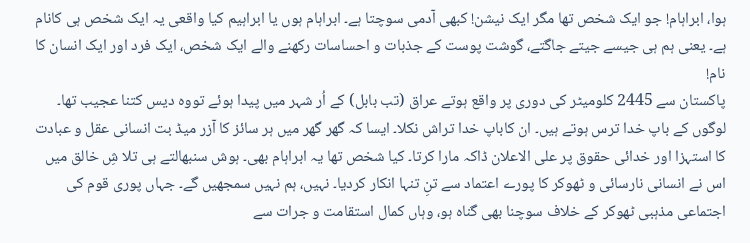ہوا، ابراہام! جو ایک شخص تھا مگر ایک نیشن! کبھی آدمی سوچتا ہے۔ ابراہام ہوں یا ابراہیم کیا واقعی یہ ایک شخص ہی کانام ہے۔ یعنی ہم ہی جیسے جیتے جاگتے، گوشت پوست کے جذبات و احساسات رکھنے والے ایک شخص، ایک فرد اور ایک انسان کا نام!
پاکستان سے 2445 کلومیٹر کی دوری پر واقع ہوتے عراق (تب بابل) کے اُر شہر میں پیدا ہوئے تووہ دیس کتنا عجیب تھا۔ لوگوں کے باپ خدا ترس ہوتے ہیں۔ ان کاباپ خدا تراش نکلا۔ ایسا کہ گھر گھر میں ہر سائز کا آزر میڈ بت انسانی عقل و عبادت کا استہزا اور خدائی حقوق پر علی الاعلان ڈاکہ مارا کرتا۔ کیا شخص تھا یہ ابراہام بھی۔ ہوش سنبھالتے ہی تلا شِ خالق میں اس نے انسانی نارسائی و ٹھوکر کا پورے اعتماد سے تنِ تنہا انکار کردیا۔ نہیں، ہم نہیں سمجھیں گے۔ جہاں پوری قوم کی اجتماعی مذہبی ٹھوکر کے خلاف سوچنا بھی گناہ ہو، وہاں کمال استقامت و جرات سے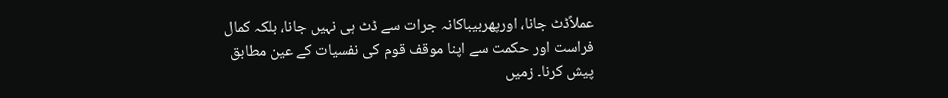عملاًڈٹ جانا، اورپھربیباکانہ جرات سے ڈٹ ہی نہیں جانا، بلکہ کمال فراست اور حکمت سے اپنا موقف قوم کی نفسیات کے عین مطابق پیش کرنا۔ زمیں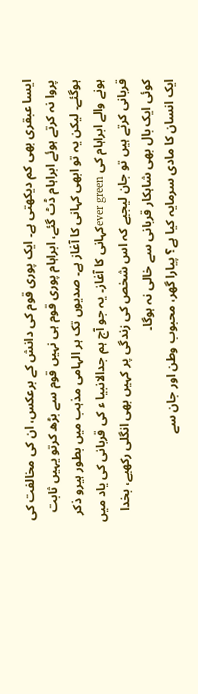ایسا عبقری بھی کم دیکھتی ہے۔ ایک پوری قوم کی دانش کے برعکس، ان کی مخالفت کی پروا نہ کرتے ہوئے ابراہام ڈٹ گئے، ابراہام پوری قوم ہی نہیں قوم سے بڑھ کرتو یہیں ثابت ہوگئے۔ لیکن یہ تو ابھی کہانی کا آغاز ہے۔ صدیوں تک ہر الہامی مذہب میں بطور ہیرو ذکر ہونے والے ابراہام کی ever greenکہانی کا آغاز۔ یہ جو آج ہم جدالانبیا ء کی قربانی کی یاد میں قربانی کرتے ہیں تو جان لیجیے کہ اس شخص کی زندگی پر کہیں بھی انگلی رکھیے، بخدا کوئی ایک بال بھی شاہکار قربانی سے خالی نہ ہوگا۔
ایک انسان کا مادی سرمایہ کیا ہے؟ پیارا گھر، محبوب وطن اور جان سے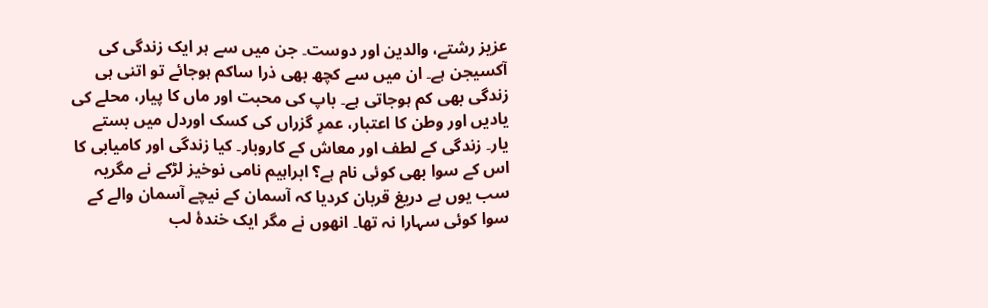عزیز رشتے، والدین اور دوست۔ جن میں سے ہر ایک زندگی کی آکسیجن ہے۔ ان میں سے کچھ بھی ذرا ساکم ہوجائے تو اتنی ہی زندگی بھی کم ہوجاتی ہے۔ باپ کی محبت اور ماں کا پیار، محلے کی یادیں اور وطن کا اعتبار، عمرِ گزراں کی کسک اوردل میں بستے یار۔ زندگی کے لطف اور معاش کے کاروبار۔ کیا زندگی اور کامیابی کا اس کے سوا بھی کوئی نام ہے؟ ابراہیم نامی نوخیز لڑکے نے مگریہ سب یوں بے دریغ قربان کردیا کہ آسمان کے نیچے آسمان والے کے سوا کوئی سہارا نہ تھا۔ انھوں نے مگر ایک خندۂ لب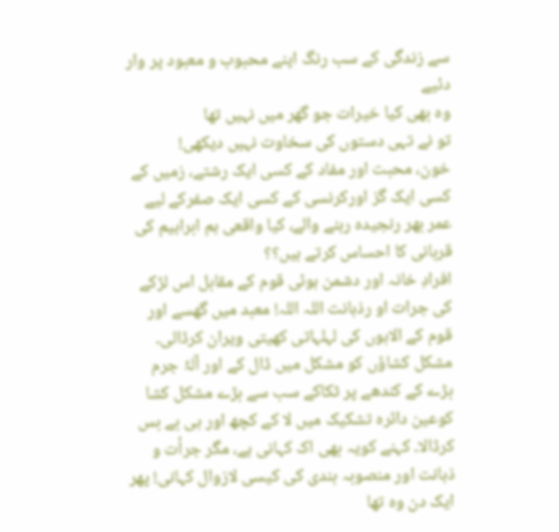سے زندگی کے سب رنگ اپنے محبوب و معبود پر وار دئیے
وہ بھی کیا خیرات جو گھر میں نہیں تھا
تو نے تہی دستوں کی سخاوت نہیں دیکھی!
خون، محبت اور مفاد کے کسی ایک رشتے، زمیں کے کسی ایک گز اورکرنسی کے کسی ایک صفرکے لیے عمر بھر رنجیدہ رہنے والے، کیا واقعی ہم ابراہیم کی قربانی کا احساس کرتے ہیں؟؟
افرادِ خانہ اور دشمن ہوئی قوم کے مقابل اس لڑکے کی جرات او رذہانت اللہ اللہ! معبد میں گھسے اور قوم کے الاہوں کی لہلہاتی کھیتی ویران کرڈالی۔ مشکل کشاؤں کو مشکل میں ڈال کے اور آلۂ جرم بڑے کے کندھے پر ٹکاکے سب سے بڑے مشکل کشا کوعین دائرہ تشکیک میں لا کے کچھ اور ہی بے بس کرڈالا۔ کہنے کویہ بھی اک کہانی ہے، مگر جرأت و ذہانت اور منصوبہ بندی کی کیسی لازوال کہانی! پھر ایک دن وہ تھا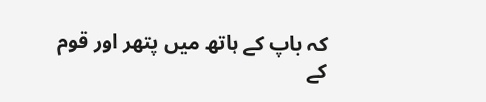کہ باپ کے ہاتھ میں پتھر اور قوم کے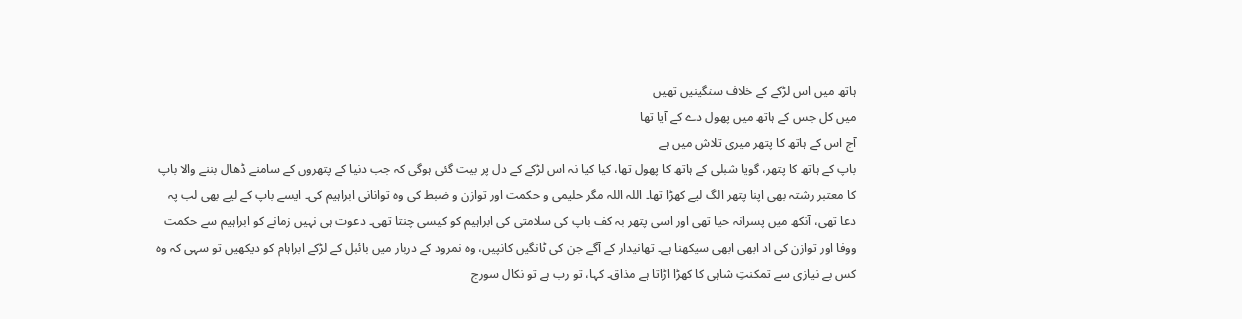ہاتھ میں اس لڑکے کے خلاف سنگینیں تھیں
میں کل جس کے ہاتھ میں پھول دے کے آیا تھا
آج اس کے ہاتھ کا پتھر میری تلاش میں ہے
باپ کے ہاتھ کا پتھر، گویا شبلی کے ہاتھ کا پھول تھا، کیا کیا نہ اس لڑکے کے دل پر بیت گئی ہوگی کہ جب دنیا کے پتھروں کے سامنے ڈھال بننے والا باپ کا معتبر رشتہ بھی اپنا پتھر الگ لیے کھڑا تھا۔ اللہ اللہ مگر حلیمی و حکمت اور توازن و ضبط کی وہ توانانی ابراہیم کی۔ ایسے باپ کے لیے بھی لب پہ دعا تھی، آنکھ میں پسرانہ حیا تھی اور اسی پتھر بہ کف باپ کی سلامتی کی ابراہیم کو کیسی چنتا تھی۔ دعوت ہی نہیں زمانے کو ابراہیم سے حکمت ووفا اور توازن کی اد ابھی ابھی سیکھنا ہے۔ تھانیدار کے آگے جن کی ٹانگیں کانپیں، وہ نمرود کے دربار میں بائبل کے لڑکے ابراہام کو دیکھیں تو سہی کہ وہ کس بے نیازی سے تمکنتِ شاہی کا کھڑا اڑاتا ہے مذاق۔ کہا، تو رب ہے تو نکال سورج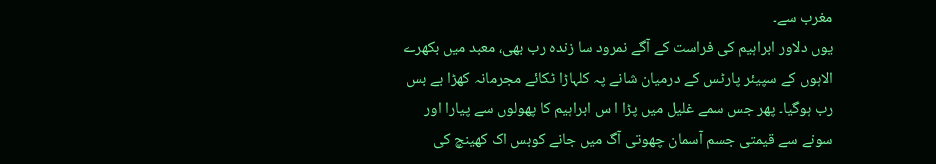مغرب سے۔
یوں دلاور ابراہیم کی فراست کے آگے نمرود سا زندہ رب بھی، معبد میں بکھرے الاہوں کے سپیئر پارٹس کے درمیان شانے پہ کلہاڑا ٹکائے مجرمانہ کھڑا بے بس رب ہوگیا۔ پھر جس سمے غلیل میں پڑا ا س ابراہیم کا پھولوں سے پیارا اور سونے سے قیمتی جسم آسمان چھوتی آگ میں جانے کوبس اک کھینچ کی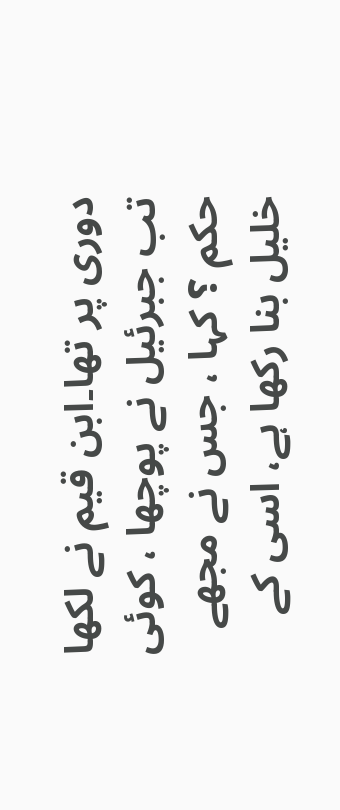دوری پر تھا۔ابن قیم نے لکھا تب جبرئیل نے پوچھا ، کوئی حکم ؟ کہا ، جس نے مجھے خلیل بنا رکھا ہے، اسی کے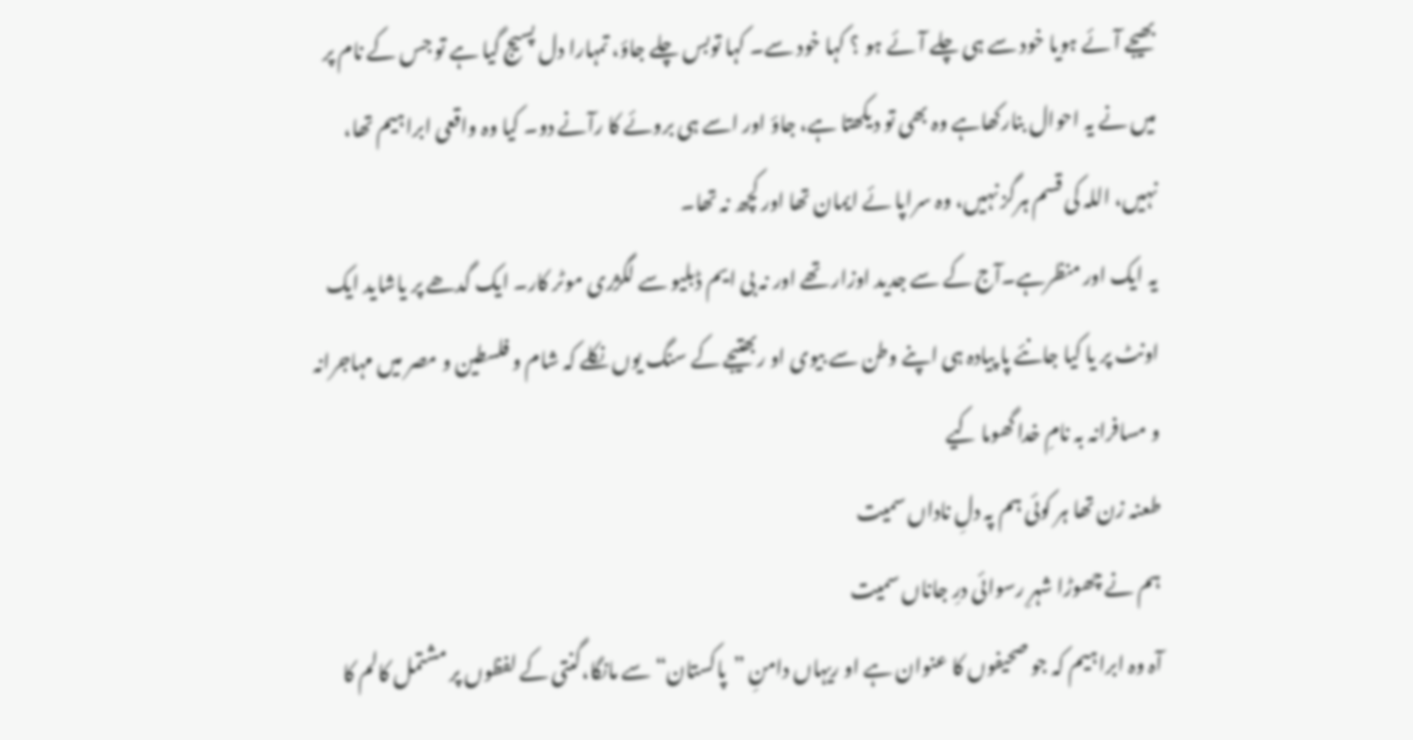بھیجے آئے ہویا خود سے ہی چلے آئے ہو ؟ کہا خود سے۔ کہا توبس چلے جاؤ، تمہارا دل پسیج گیا ہے تو جس کے نام پر میں نے یہ احوال بنارکھاہے وہ بھی تو دیکھتا ہے، جاؤ اور اسے ہی بروئے کا رآنے دو۔ کیا وہ واقعی ابراہیم تھا، نہیں، اللہ کی قسم ہرگز نہیں، وہ سراپا ئے ایمان تھا اور کچھ نہ تھا۔
یہ ایک اور منظرہے۔آج کے سے جدید اوزار تھے اور نہ بی ایم ڈبلیو سے لگژری موٹر کار۔ ایک گدھے پر یاشاید ایک اونٹ پر یا کیا جانئے پا پیادہ ہی اپنے وطن سے بیوی او ربھتیجے کے سنگ یوں نکلے کہ شام و فلسطین و مصر میں مہاجرانہ و مسافرانہ بہ نامِ خدا گھوما کیے
طعنہ زن تھا ہر کوئی ہم پہ دلِ ناداں سمیت
ہم نے چھوڑا شہرِ رسوائی درِ جاناں سمیت
آہ وہ ابراہیم کہ جو صحیفوں کا عنوان ہے او ریہاں دامنِ ”پاکستان“ سے مانگا،گنتی کے لفظوں پر مشتمل کالم کا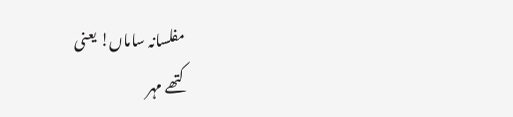مفلسانہ ساماں! یعنی
کتھے مہر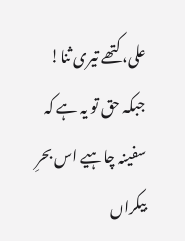علی، کتھے تیری ثنا!
جبکہ حق تو یہ ہے کہ
سفینہ چاہیے اس بحرِ بیکراں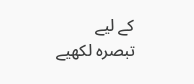کے لیے
تبصرہ لکھیے